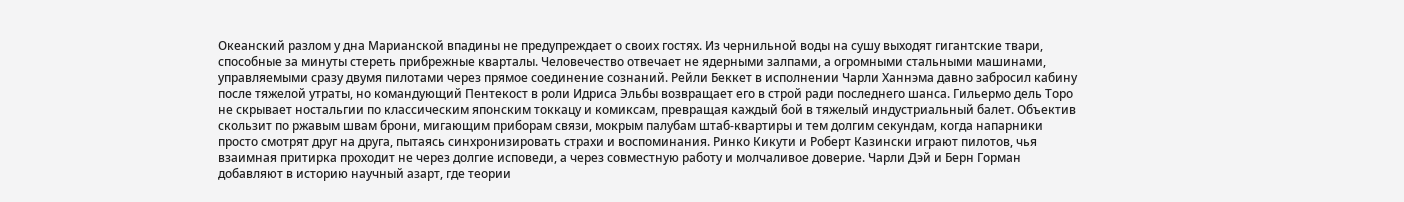Океанский разлом у дна Марианской впадины не предупреждает о своих гостях. Из чернильной воды на сушу выходят гигантские твари, способные за минуты стереть прибрежные кварталы. Человечество отвечает не ядерными залпами, а огромными стальными машинами, управляемыми сразу двумя пилотами через прямое соединение сознаний. Рейли Беккет в исполнении Чарли Ханнэма давно забросил кабину после тяжелой утраты, но командующий Пентекост в роли Идриса Эльбы возвращает его в строй ради последнего шанса. Гильермо дель Торо не скрывает ностальгии по классическим японским токкацу и комиксам, превращая каждый бой в тяжелый индустриальный балет. Объектив скользит по ржавым швам брони, мигающим приборам связи, мокрым палубам штаб-квартиры и тем долгим секундам, когда напарники просто смотрят друг на друга, пытаясь синхронизировать страхи и воспоминания. Ринко Кикути и Роберт Казински играют пилотов, чья взаимная притирка проходит не через долгие исповеди, а через совместную работу и молчаливое доверие. Чарли Дэй и Берн Горман добавляют в историю научный азарт, где теории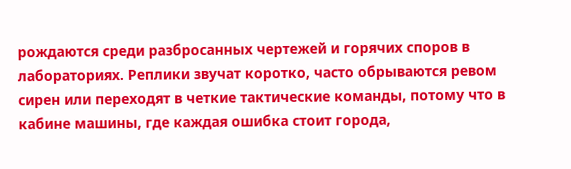рождаются среди разбросанных чертежей и горячих споров в лабораториях. Реплики звучат коротко, часто обрываются ревом сирен или переходят в четкие тактические команды, потому что в кабине машины, где каждая ошибка стоит города,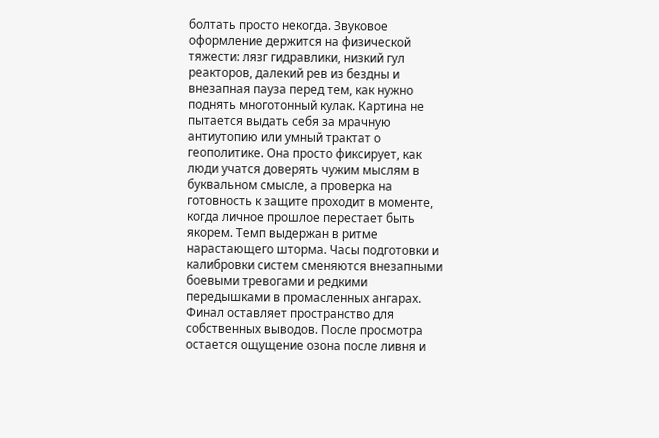болтать просто некогда. Звуковое оформление держится на физической тяжести: лязг гидравлики, низкий гул реакторов, далекий рев из бездны и внезапная пауза перед тем, как нужно поднять многотонный кулак. Картина не пытается выдать себя за мрачную антиутопию или умный трактат о геополитике. Она просто фиксирует, как люди учатся доверять чужим мыслям в буквальном смысле, а проверка на готовность к защите проходит в моменте, когда личное прошлое перестает быть якорем. Темп выдержан в ритме нарастающего шторма. Часы подготовки и калибровки систем сменяются внезапными боевыми тревогами и редкими передышками в промасленных ангарах. Финал оставляет пространство для собственных выводов. После просмотра остается ощущение озона после ливня и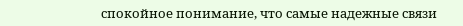спокойное понимание, что самые надежные связи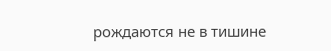рождаются не в тишине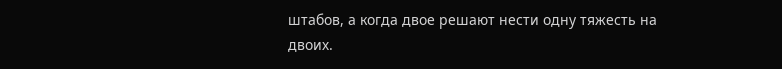штабов, а когда двое решают нести одну тяжесть на двоих.